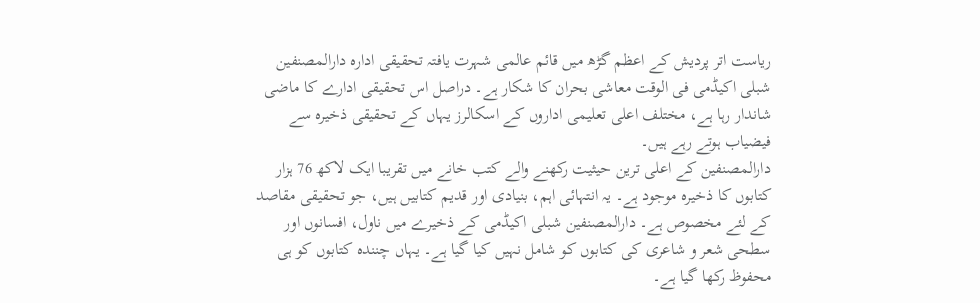ریاست اتر پردیش کے اعظم گڑھ میں قائم عالمی شہرت یافتہ تحقیقی ادارہ دارالمصنفین شبلی اکیڈمی فی الوقت معاشی بحران کا شکار ہے۔ دراصل اس تحقیقی ادارے کا ماضی شاندار رہا ہے، مختلف اعلی تعلیمی اداروں کے اسکالرز یہاں کے تحقیقی ذخیرہ سے فیضیاب ہوتے رہے ہیں۔
دارالمصنفین کے اعلی ترین حیثیت رکھنے والے کتب خانے میں تقریبا ایک لاکھ 76 ہزار کتابوں کا ذخیرہ موجود ہے۔ یہ انتہائی اہم، بنیادی اور قدیم کتابیں ہیں، جو تحقیقی مقاصد کے لئے مخصوص ہے۔ دارالمصنفین شبلی اکیڈمی کے ذخیرے میں ناول، افسانوں اور سطحی شعر و شاعری کی کتابوں کو شامل نہیں کیا گیا ہے۔ یہاں چنندہ کتابوں کو ہی محفوظ رکھا گیا ہے۔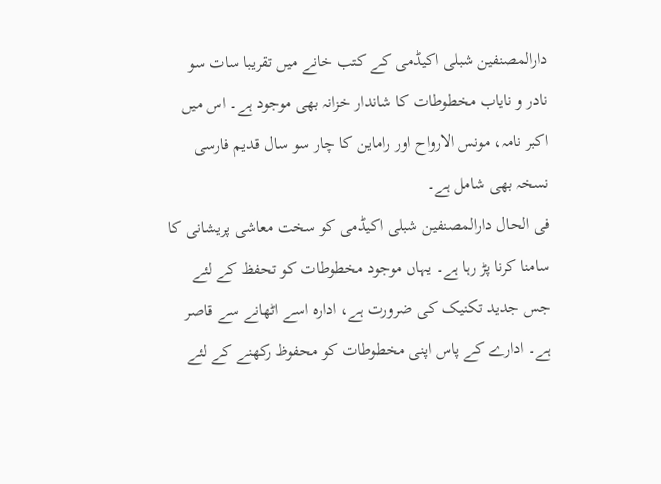دارالمصنفین شبلی اکیڈمی کے کتب خانے میں تقریبا سات سو نادر و نایاب مخطوطات کا شاندار خزانہ بھی موجود ہے۔ اس میں اکبر نامہ، مونس الارواح اور راماین کا چار سو سال قدیم فارسی نسخہ بھی شامل ہے۔
فی الحال دارالمصنفین شبلی اکیڈمی کو سخت معاشی پریشانی کا سامنا کرنا پڑ رہا ہے۔ یہاں موجود مخطوطات کو تحفظ کے لئے جس جدید تکنیک کی ضرورت ہے، ادارہ اسے اٹھانے سے قاصر ہے۔ ادارے کے پاس اپنی مخطوطات کو محفوظ رکھنے کے لئے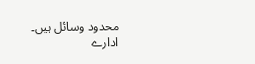محدود وسائل ہیں۔
ادارے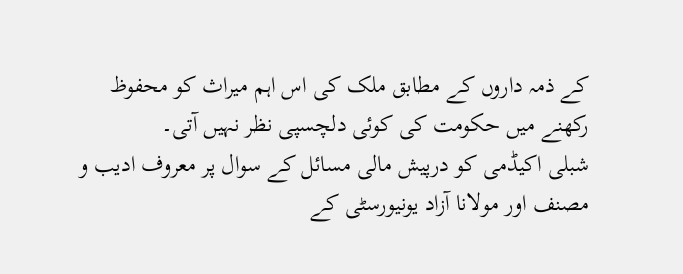کے ذمہ داروں کے مطابق ملک کی اس اہم میراث کو محفوظ رکھنے میں حکومت کی کوئی دلچسپی نظر نہیں آتی۔
شبلی اکیڈمی کو درپیش مالی مسائل کے سوال پر معروف ادیب و مصنف اور مولانا آزاد یونیورسٹی کے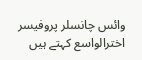وائس چانسلر پروفیسر اخترالواسع کہتے ہیں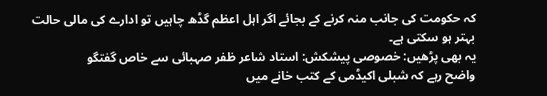کہ حکومت کی جانب منہ کرنے کے بجائے اگر اہل اعظم گڈھ چاہیں تو ادارے کی مالی حالت بہتر ہو سکتی ہے۔
یہ بھی پڑھیں: خصوصی پیشکش: استاد شاعر ظفر صہبائی سے خاص گفتگو
واضح رہے کہ شبلی اکیڈمی کے کتب خانے میں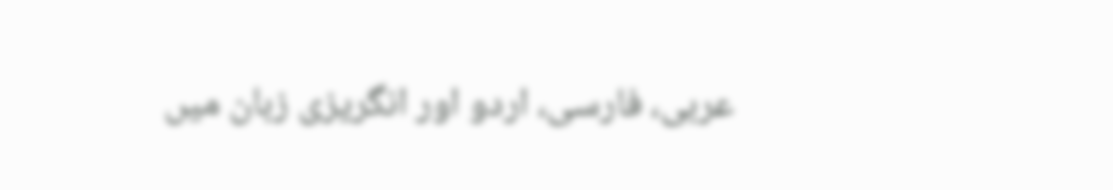عربی، فارسی، اردو اور انگریزی زبان میں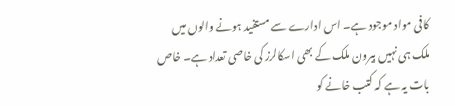کافی مواد موجود ہے۔ اس ادارے سے مستفید ہونے والوں میں ملک ہی نہیں بیرون ملک کے بھی اسکالرز کی خاصی تعداد ہے۔ خاص بات یہ ہے کہ کتب خانے کو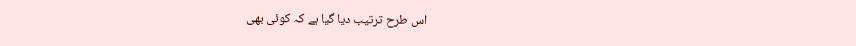اس طرح ترتیب دیا گیا ہے کہ کوئی بھی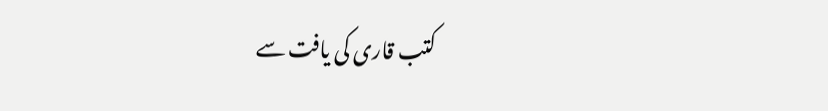کتب قاری کی یافت سے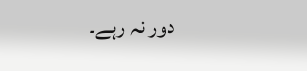دور نہ رہے۔